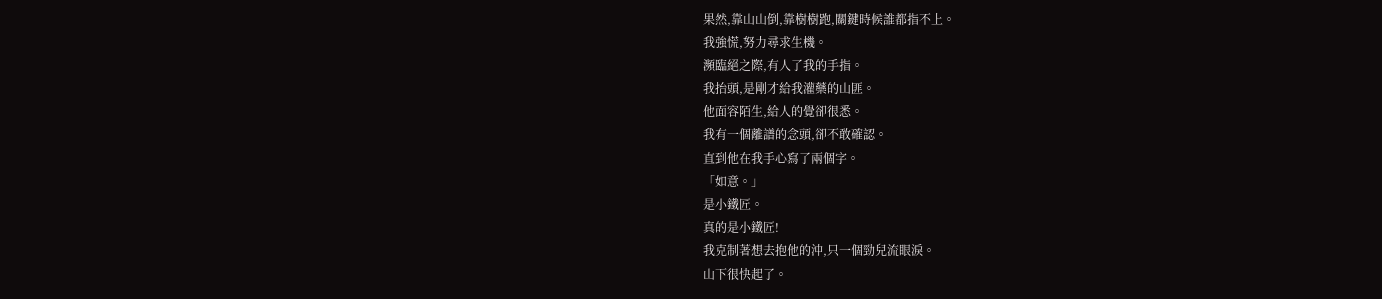果然,靠山山倒,靠樹樹跑,關鍵時候誰都指不上。
我強慌,努力尋求生機。
瀕臨絕之際,有人了我的手指。
我抬頭,是剛才給我灌藥的山匪。
他面容陌生,給人的覺卻很悉。
我有一個離譜的念頭,卻不敢確認。
直到他在我手心寫了兩個字。
「如意。」
是小鐵匠。
真的是小鐵匠!
我克制著想去抱他的沖,只一個勁兒流眼淚。
山下很快起了。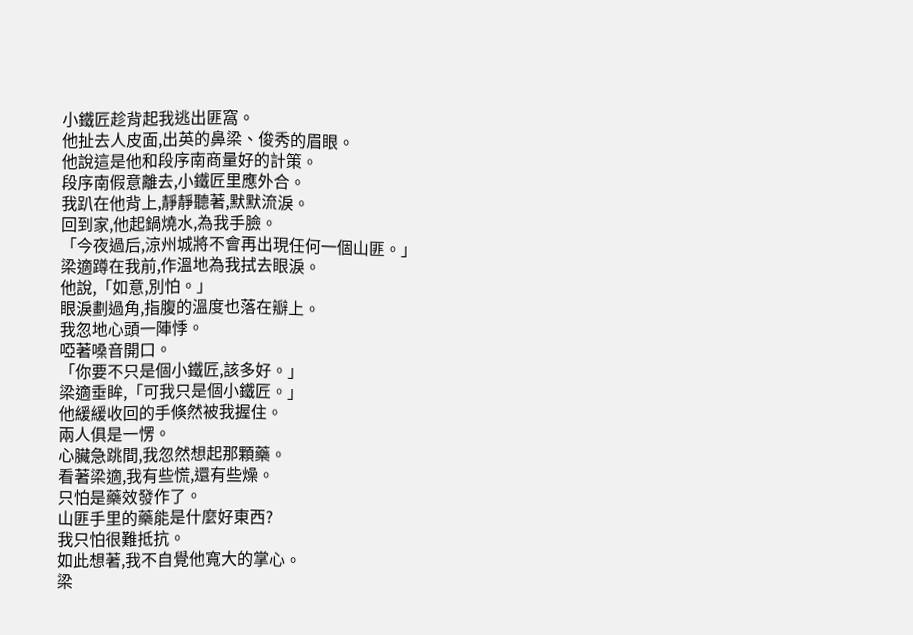小鐵匠趁背起我逃出匪窩。
他扯去人皮面,出英的鼻梁、俊秀的眉眼。
他說這是他和段序南商量好的計策。
段序南假意離去,小鐵匠里應外合。
我趴在他背上,靜靜聽著,默默流淚。
回到家,他起鍋燒水,為我手臉。
「今夜過后,涼州城將不會再出現任何一個山匪。」
梁適蹲在我前,作溫地為我拭去眼淚。
他說,「如意,別怕。」
眼淚劃過角,指腹的溫度也落在瓣上。
我忽地心頭一陣悸。
啞著嗓音開口。
「你要不只是個小鐵匠,該多好。」
梁適垂眸,「可我只是個小鐵匠。」
他緩緩收回的手倏然被我握住。
兩人俱是一愣。
心臟急跳間,我忽然想起那顆藥。
看著梁適,我有些慌,還有些燥。
只怕是藥效發作了。
山匪手里的藥能是什麼好東西?
我只怕很難抵抗。
如此想著,我不自覺他寬大的掌心。
梁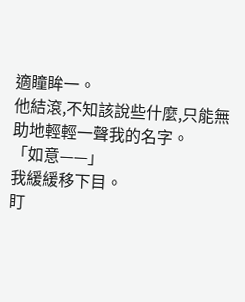適瞳眸一。
他結滾,不知該說些什麼,只能無助地輕輕一聲我的名字。
「如意——」
我緩緩移下目。
盯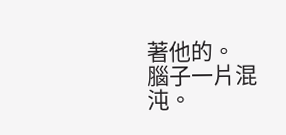著他的。
腦子一片混沌。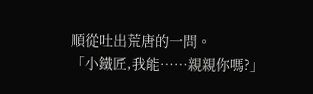順從吐出荒唐的一問。
「小鐵匠,我能……親親你嗎?」